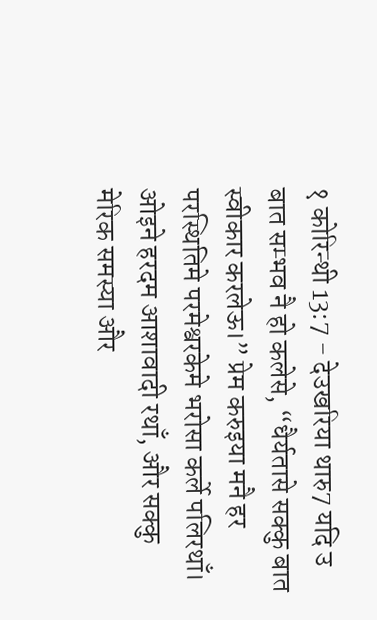१ कोरिन्थी 13:7 - देउखरिया थारु7 यदि उ बात सम्भव नै हो कलेसे, “धैर्यतासे सक्कु बात स्वीकार करलेऊ।” प्रेम करुइया मनै हर परस्थितिमे परमेश्वरकेमे भरोसा कर्ले पलिरथाँ। ओइने हरदम आशावादी रथाँ, और सक्कु मेरिक समस्या और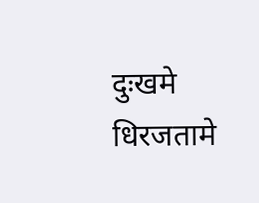दुःखमे धिरजतामे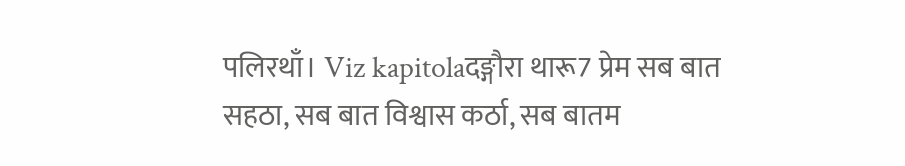पलिरथाँ। Viz kapitolaदङ्गौरा थारू7 प्रेम सब बात सहठा, सब बात विश्वास कर्ठा, सब बातम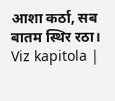आशा कर्ठा, सब बातम स्थिर रठा। Viz kapitola |